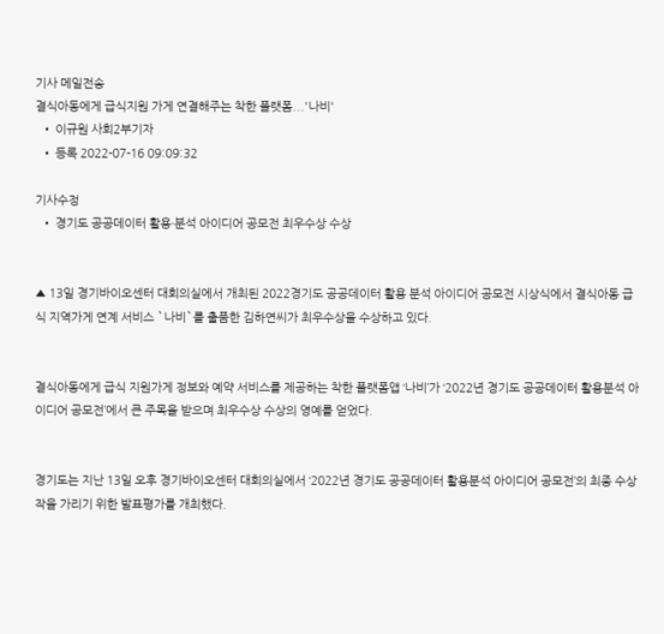기사 메일전송
결식아동에게 급식지원 가게 연결해주는 착한 플랫폼...'나비'
  • 이규원 사회2부기자
  • 등록 2022-07-16 09:09:32

기사수정
  • 경기도 공공데이터 활용·분석 아이디어 공모전 최우수상 수상


▲ 13일 경기바이오센터 대회의실에서 개최된 2022경기도 공공데이터 활용 분석 아이디어 공모전 시상식에서 결식아동 급식 지역가게 연계 서비스 `나비`를 출품한 김하연씨가 최우수상을 수상하고 있다.


결식아동에게 급식 지원가게 정보와 예약 서비스를 제공하는 착한 플랫폼앱 ‘나비’가 ‘2022년 경기도 공공데이터 활용분석 아이디어 공모전’에서 큰 주목을 받으며 최우수상 수상의 영예를 얻었다.


경기도는 지난 13일 오후 경기바이오센터 대회의실에서 ‘2022년 경기도 공공데이터 활용분석 아이디어 공모전’의 최종 수상작을 가리기 위한 발표평가를 개최했다.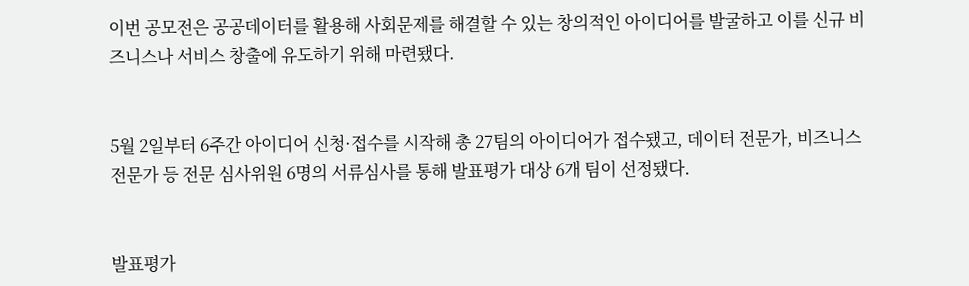이번 공모전은 공공데이터를 활용해 사회문제를 해결할 수 있는 창의적인 아이디어를 발굴하고 이를 신규 비즈니스나 서비스 창출에 유도하기 위해 마련됐다.


5월 2일부터 6주간 아이디어 신청·접수를 시작해 총 27팀의 아이디어가 접수됐고, 데이터 전문가, 비즈니스 전문가 등 전문 심사위원 6명의 서류심사를 통해 발표평가 대상 6개 팀이 선정됐다.


발표평가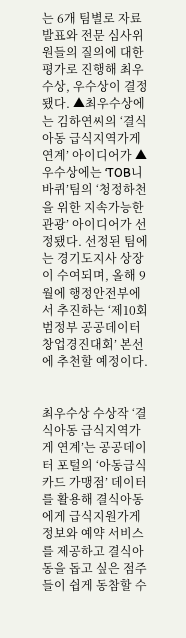는 6개 팀별로 자료발표와 전문 심사위원들의 질의에 대한 평가로 진행해 최우수상, 우수상이 결정됐다. ▲최우수상에는 김하연씨의 ‘결식아동 급식지역가게 연계’ 아이디어가 ▲우수상에는 ‘TOB니바퀴’팀의 ‘청정하천을 위한 지속가능한 관광’ 아이디어가 선정됐다. 선정된 팀에는 경기도지사 상장이 수여되며, 올해 9월에 행정안전부에서 추진하는 ‘제10회 범정부 공공데이터 창업경진대회’ 본선에 추천할 예정이다.


최우수상 수상작 ‘결식아동 급식지역가게 연계’는 공공데이터 포털의 ‘아동급식카드 가맹점’ 데이터를 활용해 결식아동에게 급식지원가게 정보와 예약 서비스를 제공하고 결식아동을 돕고 싶은 점주들이 쉽게 동참할 수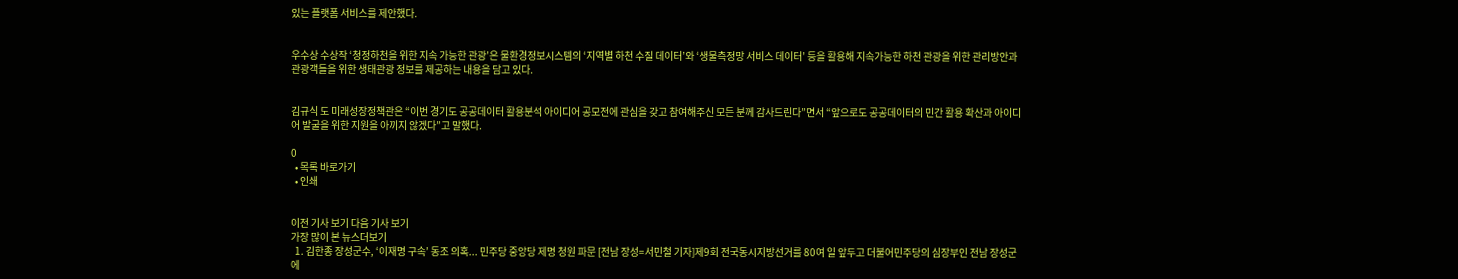있는 플랫폼 서비스를 제안했다.


우수상 수상작 ‘청정하천을 위한 지속 가능한 관광’은 물환경정보시스템의 ‘지역별 하천 수질 데이터’와 ‘생물측정망 서비스 데이터’ 등을 활용해 지속가능한 하천 관광을 위한 관리방안과 관광객들을 위한 생태관광 정보를 제공하는 내용을 담고 있다.


김규식 도 미래성장정책관은 “이번 경기도 공공데이터 활용분석 아이디어 공모전에 관심을 갖고 참여해주신 모든 분께 감사드린다”면서 “앞으로도 공공데이터의 민간 활용 확산과 아이디어 발굴을 위한 지원을 아끼지 않겠다”고 말했다.

0
  • 목록 바로가기
  • 인쇄


이전 기사 보기 다음 기사 보기
가장 많이 본 뉴스더보기
  1. 김한종 장성군수, ‘이재명 구속’ 동조 의혹... 민주당 중앙당 제명 청원 파문 [전남 장성=서민철 기자]제9회 전국동시지방선거를 80여 일 앞두고 더불어민주당의 심장부인 전남 장성군에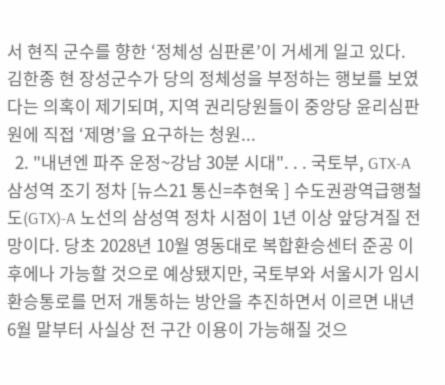서 현직 군수를 향한 ‘정체성 심판론’이 거세게 일고 있다.  김한종 현 장성군수가 당의 정체성을 부정하는 행보를 보였다는 의혹이 제기되며, 지역 권리당원들이 중앙당 윤리심판원에 직접 ‘제명’을 요구하는 청원...
  2. "내년엔 파주 운정~강남 30분 시대". . . 국토부, GTX-A 삼성역 조기 정차 [뉴스21 통신=추현욱 ] 수도권광역급행철도(GTX)-A 노선의 삼성역 정차 시점이 1년 이상 앞당겨질 전망이다. 당초 2028년 10월 영동대로 복합환승센터 준공 이후에나 가능할 것으로 예상됐지만, 국토부와 서울시가 임시 환승통로를 먼저 개통하는 방안을 추진하면서 이르면 내년 6월 말부터 사실상 전 구간 이용이 가능해질 것으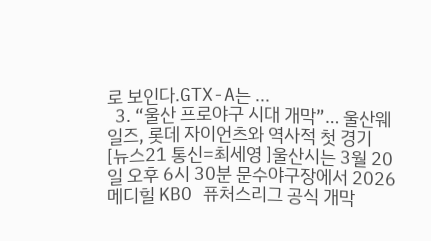로 보인다.GTX-A는 ...
  3. “울산 프로야구 시대 개막”… 울산웨일즈, 롯데 자이언츠와 역사적 첫 경기 [뉴스21 통신=최세영 ]울산시는 3월 20일 오후 6시 30분 문수야구장에서 2026 메디힐 KBO 퓨처스리그 공식 개막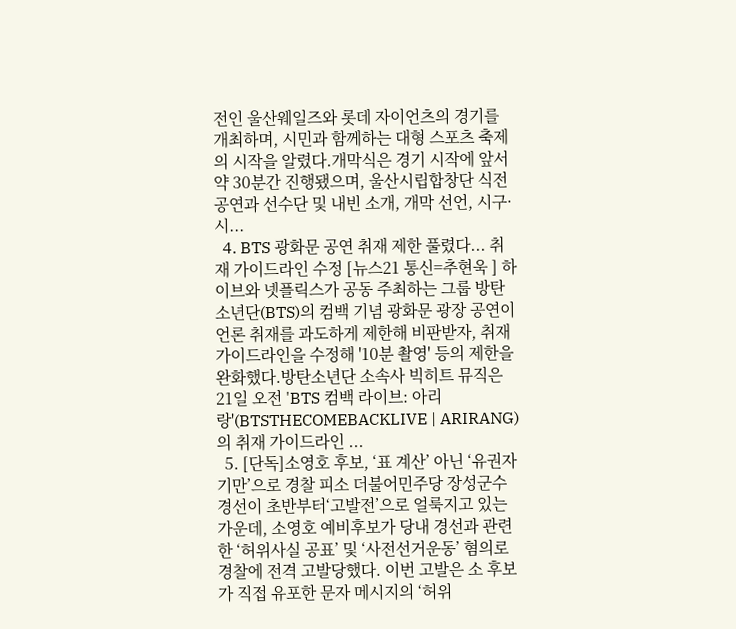전인 울산웨일즈와 롯데 자이언츠의 경기를 개최하며, 시민과 함께하는 대형 스포츠 축제의 시작을 알렸다.개막식은 경기 시작에 앞서 약 30분간 진행됐으며, 울산시립합창단 식전 공연과 선수단 및 내빈 소개, 개막 선언, 시구·시...
  4. BTS 광화문 공연 취재 제한 풀렸다... 취재 가이드라인 수정 [뉴스21 통신=추현욱 ] 하이브와 넷플릭스가 공동 주최하는 그룹 방탄소년단(BTS)의 컴백 기념 광화문 광장 공연이 언론 취재를 과도하게 제한해 비판받자, 취재 가이드라인을 수정해 '10분 촬영' 등의 제한을 완화했다.방탄소년단 소속사 빅히트 뮤직은 21일 오전 'BTS 컴백 라이브: 아리랑'(BTSTHECOMEBACKLIVE | ARIRANG)의 취재 가이드라인 ...
  5. [단독]소영호 후보, ‘표 계산’ 아닌 ‘유권자 기만’으로 경찰 피소 더불어민주당 장성군수 경선이 초반부터‘고발전’으로 얼룩지고 있는 가운데, 소영호 예비후보가 당내 경선과 관련한 ‘허위사실 공표’ 및 ‘사전선거운동’ 혐의로 경찰에 전격 고발당했다. 이번 고발은 소 후보가 직접 유포한 문자 메시지의 ‘허위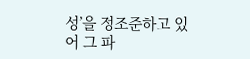성’을 정조준하고 있어 그 파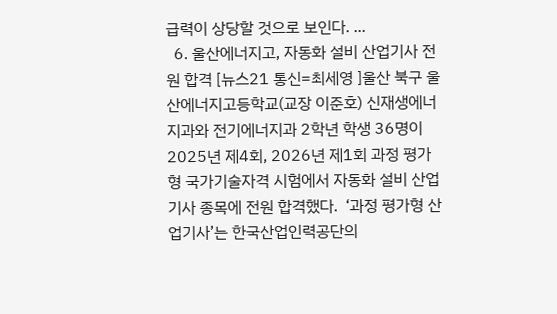급력이 상당할 것으로 보인다. ...
  6. 울산에너지고, 자동화 설비 산업기사 전원 합격 [뉴스21 통신=최세영 ]울산 북구 울산에너지고등학교(교장 이준호) 신재생에너지과와 전기에너지과 2학년 학생 36명이 2025년 제4회, 2026년 제1회 과정 평가형 국가기술자격 시험에서 자동화 설비 산업기사 종목에 전원 합격했다.  ‘과정 평가형 산업기사’는 한국산업인력공단의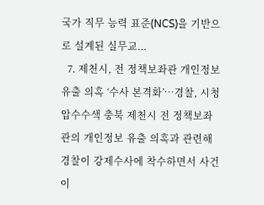국가 직무 능력 표준(NCS)을 기반으로 설계된 실무교...
  7. 제천시, 전 정책보좌관 개인정보 유출 의혹 ‘수사 본격화’…경찰, 시청 압수수색 충북 제천시 전 정책보좌관의 개인정보 유출 의혹과 관련해 경찰이 강제수사에 착수하면서 사건이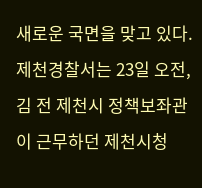새로운 국면을 맞고 있다.제천경찰서는 23일 오전, 김 전 제천시 정책보좌관이 근무하던 제천시청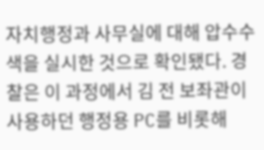자치행정과 사무실에 대해 압수수색을 실시한 것으로 확인됐다. 경찰은 이 과정에서 김 전 보좌관이 사용하던 행정용 PC를 비롯해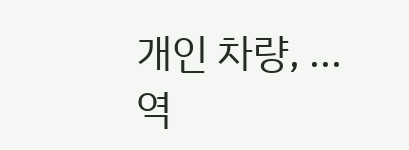개인 차량, ...
역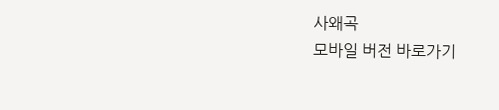사왜곡
모바일 버전 바로가기